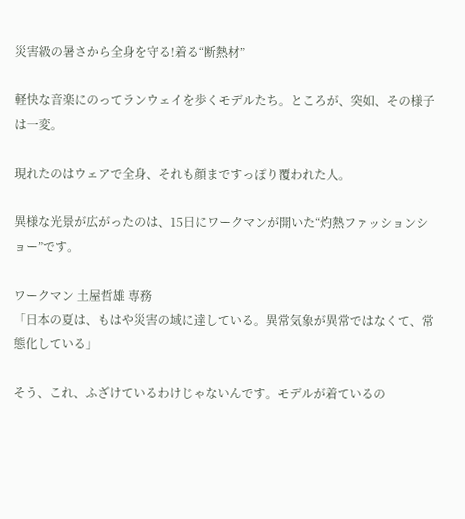災害級の暑さから全身を守る!着る“断熱材”

軽快な音楽にのってランウェイを歩くモデルたち。ところが、突如、その様子は一変。

現れたのはウェアで全身、それも顔まですっぽり覆われた人。

異様な光景が広がったのは、15日にワークマンが開いた“灼熱ファッションショー”です。

ワークマン 土屋哲雄 専務
「日本の夏は、もはや災害の域に達している。異常気象が異常ではなくて、常態化している」

そう、これ、ふざけているわけじゃないんです。モデルが着ているの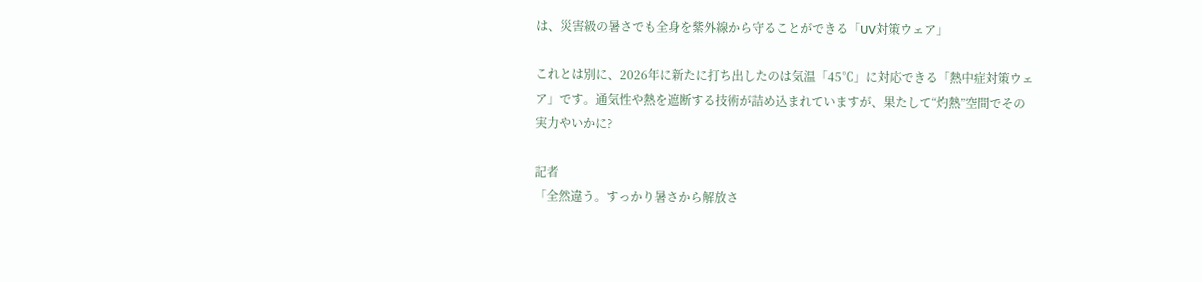は、災害級の暑さでも全身を紫外線から守ることができる「UV対策ウェア」

これとは別に、2026年に新たに打ち出したのは気温「45℃」に対応できる「熱中症対策ウェア」です。通気性や熱を遮断する技術が詰め込まれていますが、果たして“灼熱”空間でその実力やいかに?

記者
「全然違う。すっかり暑さから解放さ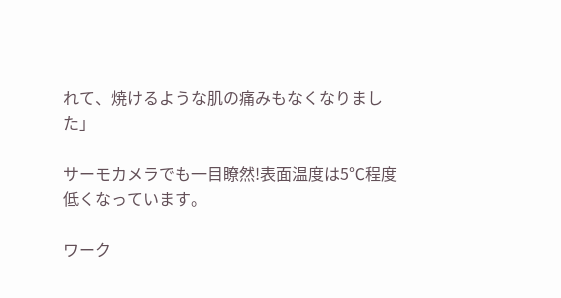れて、焼けるような肌の痛みもなくなりました」

サーモカメラでも一目瞭然!表面温度は5℃程度低くなっています。

ワーク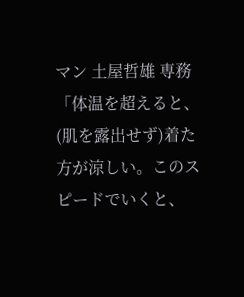マン 土屋哲雄 専務
「体温を超えると、(肌を露出せず)着た方が涼しい。このスピードでいくと、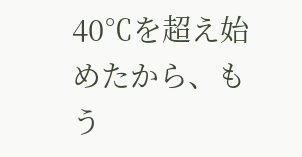40℃を超え始めたから、もう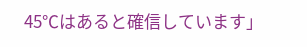45℃はあると確信しています」